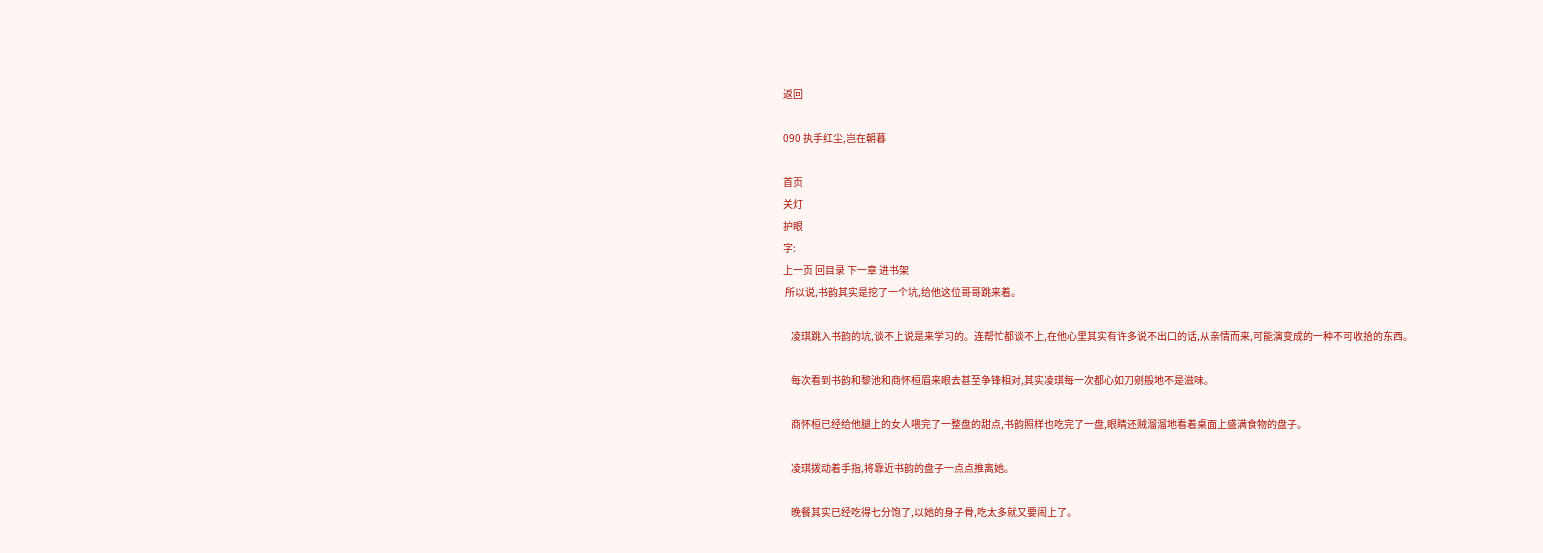返回

090 执手红尘,岂在朝暮

首页
关灯
护眼
字:
上一页 回目录 下一章 进书架
 所以说,书韵其实是挖了一个坑,给他这位哥哥跳来着。

    凌琪跳入书韵的坑,谈不上说是来学习的。连帮忙都谈不上,在他心里其实有许多说不出口的话,从亲情而来,可能演变成的一种不可收拾的东西。

    每次看到书韵和黎池和商怀桓眉来眼去甚至争锋相对,其实凌琪每一次都心如刀剜般地不是滋味。

    商怀桓已经给他腿上的女人喂完了一整盘的甜点,书韵照样也吃完了一盘,眼睛还贼溜溜地看着桌面上盛满食物的盘子。

    凌琪拨动着手指,将靠近书韵的盘子一点点推离她。

    晚餐其实已经吃得七分饱了,以她的身子骨,吃太多就又要闹上了。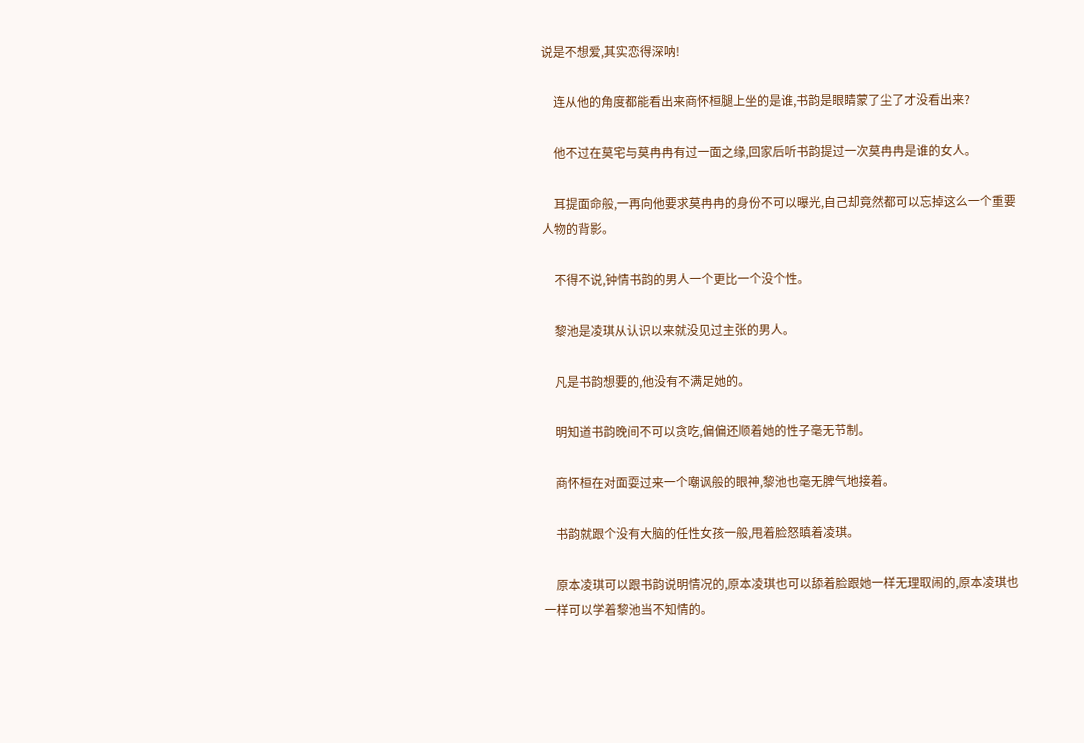说是不想爱,其实恋得深呐!

    连从他的角度都能看出来商怀桓腿上坐的是谁,书韵是眼睛蒙了尘了才没看出来?

    他不过在莫宅与莫冉冉有过一面之缘,回家后听书韵提过一次莫冉冉是谁的女人。

    耳提面命般,一再向他要求莫冉冉的身份不可以曝光,自己却竟然都可以忘掉这么一个重要人物的背影。

    不得不说,钟情书韵的男人一个更比一个没个性。

    黎池是凌琪从认识以来就没见过主张的男人。

    凡是书韵想要的,他没有不满足她的。

    明知道书韵晚间不可以贪吃,偏偏还顺着她的性子毫无节制。

    商怀桓在对面耍过来一个嘲讽般的眼神,黎池也毫无脾气地接着。

    书韵就跟个没有大脑的任性女孩一般,甩着脸怒瞋着凌琪。

    原本凌琪可以跟书韵说明情况的,原本凌琪也可以舔着脸跟她一样无理取闹的,原本凌琪也一样可以学着黎池当不知情的。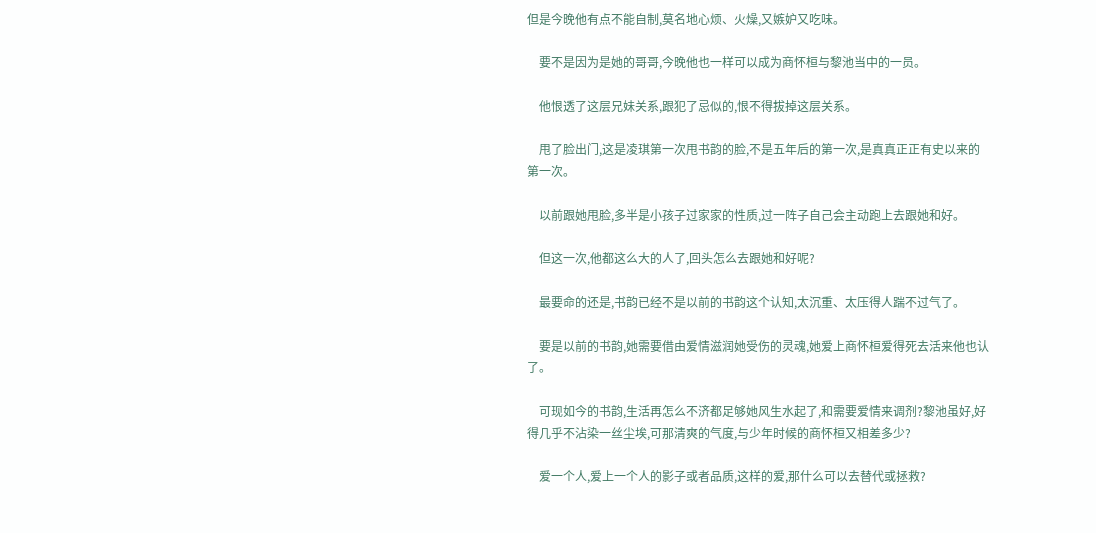但是今晚他有点不能自制,莫名地心烦、火燥,又嫉妒又吃味。

    要不是因为是她的哥哥,今晚他也一样可以成为商怀桓与黎池当中的一员。

    他恨透了这层兄妹关系,跟犯了忌似的,恨不得拔掉这层关系。

    甩了脸出门,这是凌琪第一次甩书韵的脸,不是五年后的第一次,是真真正正有史以来的第一次。

    以前跟她甩脸,多半是小孩子过家家的性质,过一阵子自己会主动跑上去跟她和好。

    但这一次,他都这么大的人了,回头怎么去跟她和好呢?

    最要命的还是,书韵已经不是以前的书韵这个认知,太沉重、太压得人踹不过气了。

    要是以前的书韵,她需要借由爱情滋润她受伤的灵魂,她爱上商怀桓爱得死去活来他也认了。

    可现如今的书韵,生活再怎么不济都足够她风生水起了,和需要爱情来调剂?黎池虽好,好得几乎不沾染一丝尘埃,可那清爽的气度,与少年时候的商怀桓又相差多少?

    爱一个人,爱上一个人的影子或者品质,这样的爱,那什么可以去替代或拯救?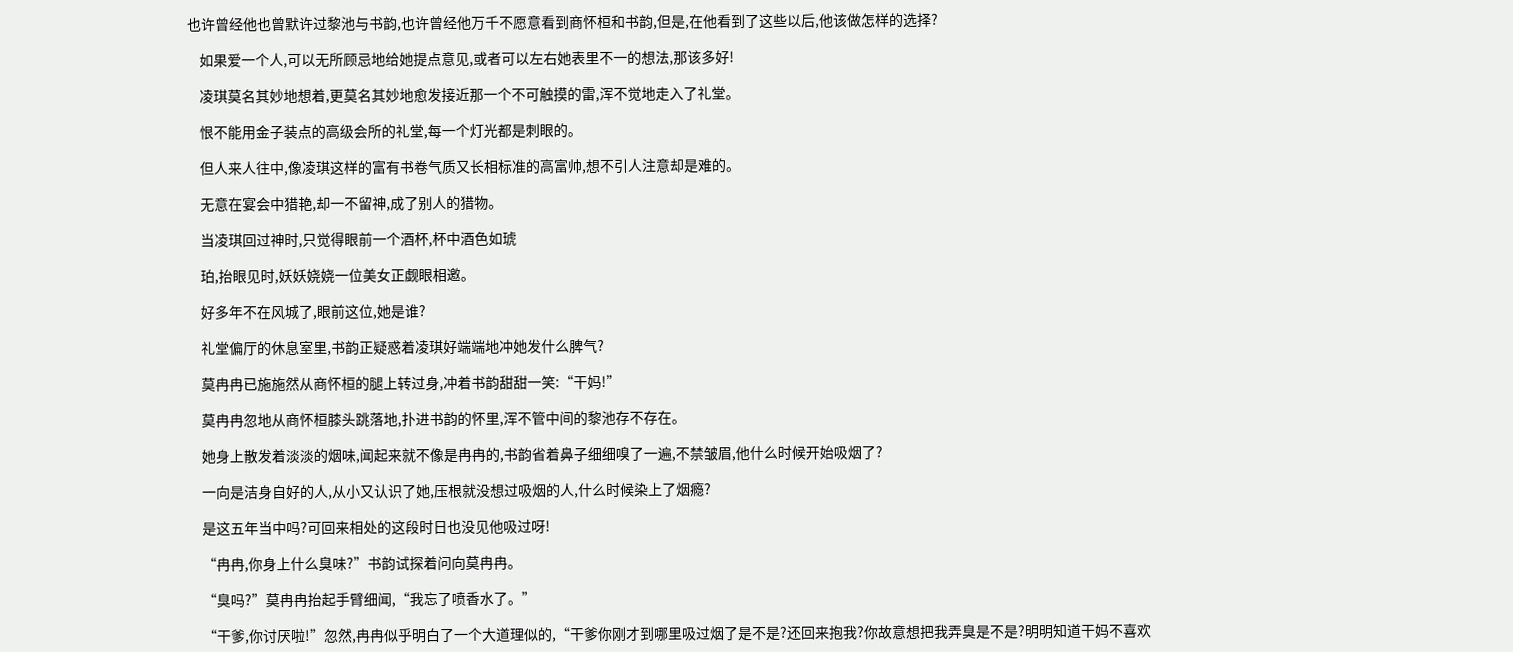也许曾经他也曾默许过黎池与书韵,也许曾经他万千不愿意看到商怀桓和书韵,但是,在他看到了这些以后,他该做怎样的选择?

    如果爱一个人,可以无所顾忌地给她提点意见,或者可以左右她表里不一的想法,那该多好!

    凌琪莫名其妙地想着,更莫名其妙地愈发接近那一个不可触摸的雷,浑不觉地走入了礼堂。

    恨不能用金子装点的高级会所的礼堂,每一个灯光都是刺眼的。

    但人来人往中,像凌琪这样的富有书卷气质又长相标准的高富帅,想不引人注意却是难的。

    无意在宴会中猎艳,却一不留神,成了别人的猎物。

    当凌琪回过神时,只觉得眼前一个酒杯,杯中酒色如琥

    珀,抬眼见时,妖妖娆娆一位美女正觑眼相邀。

    好多年不在风城了,眼前这位,她是谁?

    礼堂偏厅的休息室里,书韵正疑惑着凌琪好端端地冲她发什么脾气?

    莫冉冉已施施然从商怀桓的腿上转过身,冲着书韵甜甜一笑:“干妈!”

    莫冉冉忽地从商怀桓膝头跳落地,扑进书韵的怀里,浑不管中间的黎池存不存在。

    她身上散发着淡淡的烟味,闻起来就不像是冉冉的,书韵省着鼻子细细嗅了一遍,不禁皱眉,他什么时候开始吸烟了?

    一向是洁身自好的人,从小又认识了她,压根就没想过吸烟的人,什么时候染上了烟瘾?

    是这五年当中吗?可回来相处的这段时日也没见他吸过呀!

    “冉冉,你身上什么臭味?”书韵试探着问向莫冉冉。

    “臭吗?”莫冉冉抬起手臂细闻,“我忘了喷香水了。”

    “干爹,你讨厌啦!”忽然,冉冉似乎明白了一个大道理似的,“干爹你刚才到哪里吸过烟了是不是?还回来抱我?你故意想把我弄臭是不是?明明知道干妈不喜欢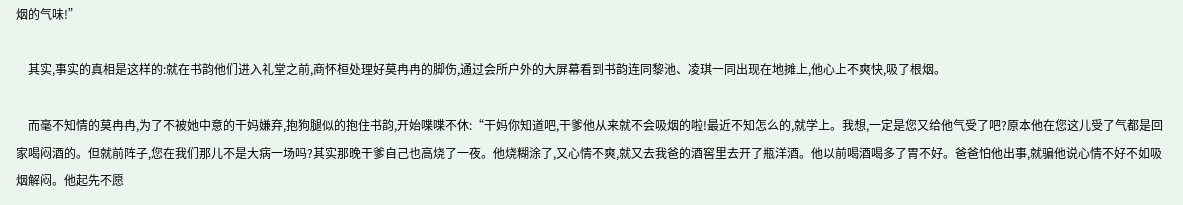烟的气味!”

    其实,事实的真相是这样的:就在书韵他们进入礼堂之前,商怀桓处理好莫冉冉的脚伤,通过会所户外的大屏幕看到书韵连同黎池、凌琪一同出现在地摊上,他心上不爽快,吸了根烟。

    而毫不知情的莫冉冉,为了不被她中意的干妈嫌弃,抱狗腿似的抱住书韵,开始喋喋不休:“干妈你知道吧,干爹他从来就不会吸烟的啦!最近不知怎么的,就学上。我想,一定是您又给他气受了吧?原本他在您这儿受了气都是回家喝闷酒的。但就前阵子,您在我们那儿不是大病一场吗?其实那晚干爹自己也高烧了一夜。他烧糊涂了,又心情不爽,就又去我爸的酒窖里去开了瓶洋酒。他以前喝酒喝多了胃不好。爸爸怕他出事,就骗他说心情不好不如吸烟解闷。他起先不愿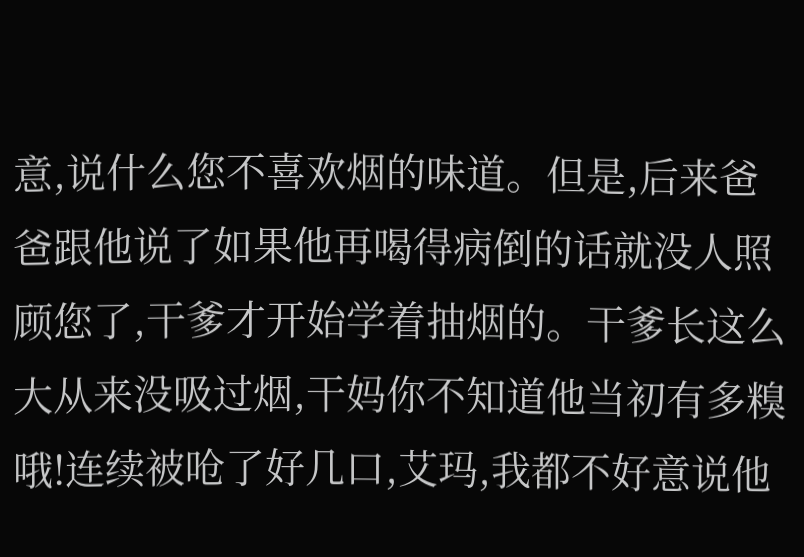意,说什么您不喜欢烟的味道。但是,后来爸爸跟他说了如果他再喝得病倒的话就没人照顾您了,干爹才开始学着抽烟的。干爹长这么大从来没吸过烟,干妈你不知道他当初有多糗哦!连续被呛了好几口,艾玛,我都不好意说他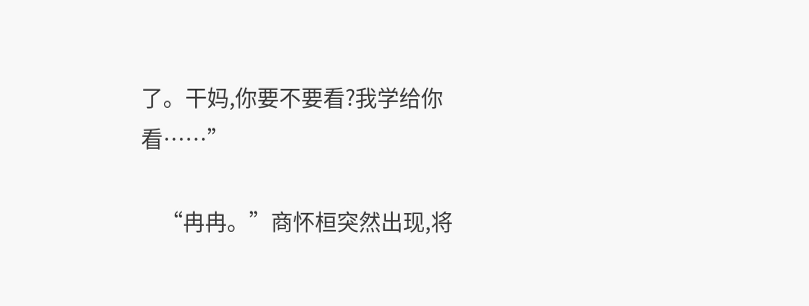了。干妈,你要不要看?我学给你看……”

    “冉冉。”商怀桓突然出现,将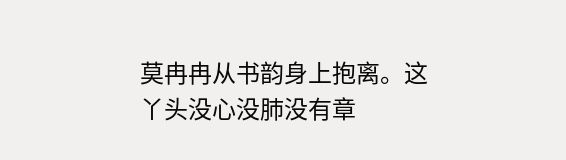莫冉冉从书韵身上抱离。这丫头没心没肺没有章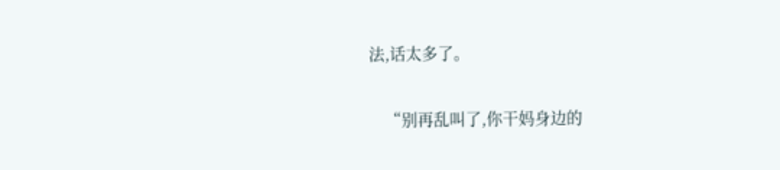法,话太多了。

    “别再乱叫了,你干妈身边的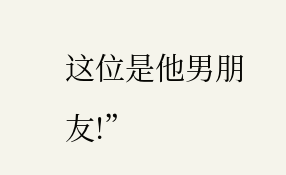这位是他男朋友!”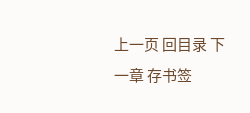上一页 回目录 下一章 存书签